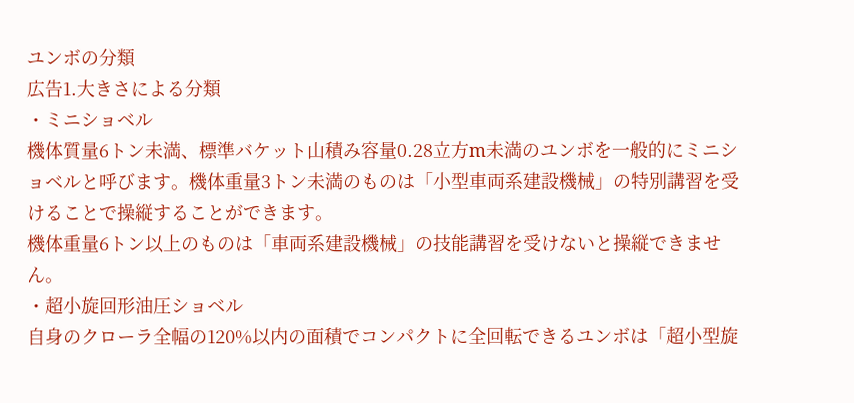ユンボの分類
広告1.大きさによる分類
・ミニショベル
機体質量6トン未満、標準バケット山積み容量0.28立方m未満のユンボを一般的にミニショベルと呼びます。機体重量3トン未満のものは「小型車両系建設機械」の特別講習を受けることで操縦することができます。
機体重量6トン以上のものは「車両系建設機械」の技能講習を受けないと操縦できません。
・超小旋回形油圧ショベル
自身のクローラ全幅の120%以内の面積でコンパクトに全回転できるユンボは「超小型旋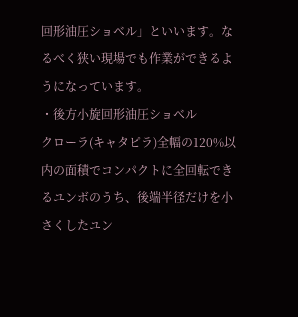回形油圧ショベル」といいます。なるべく狭い現場でも作業ができるようになっています。
・後方小旋回形油圧ショベル
クローラ(キャタピラ)全幅の120%以内の面積でコンパクトに全回転できるユンボのうち、後端半径だけを小さくしたユン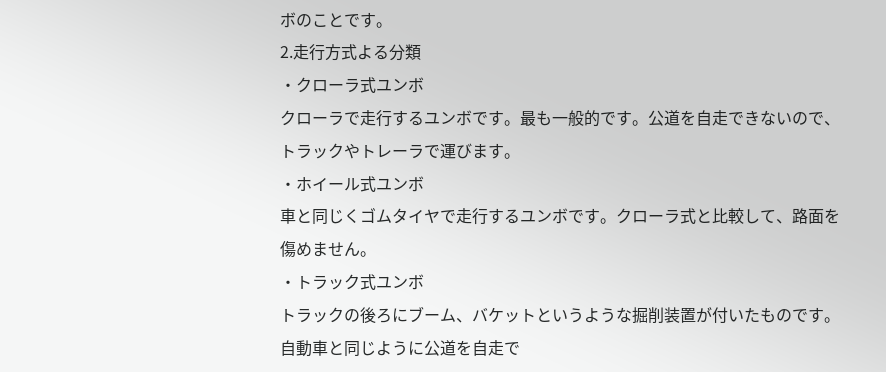ボのことです。
2.走行方式よる分類
・クローラ式ユンボ
クローラで走行するユンボです。最も一般的です。公道を自走できないので、トラックやトレーラで運びます。
・ホイール式ユンボ
車と同じくゴムタイヤで走行するユンボです。クローラ式と比較して、路面を傷めません。
・トラック式ユンボ
トラックの後ろにブーム、バケットというような掘削装置が付いたものです。自動車と同じように公道を自走で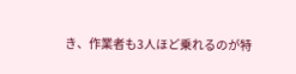き、作業者も3人ほど乗れるのが特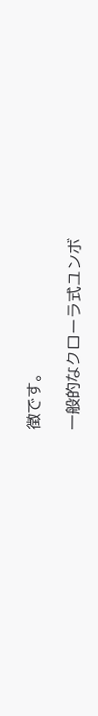徴です。

一般的なクローラ式ユンボ